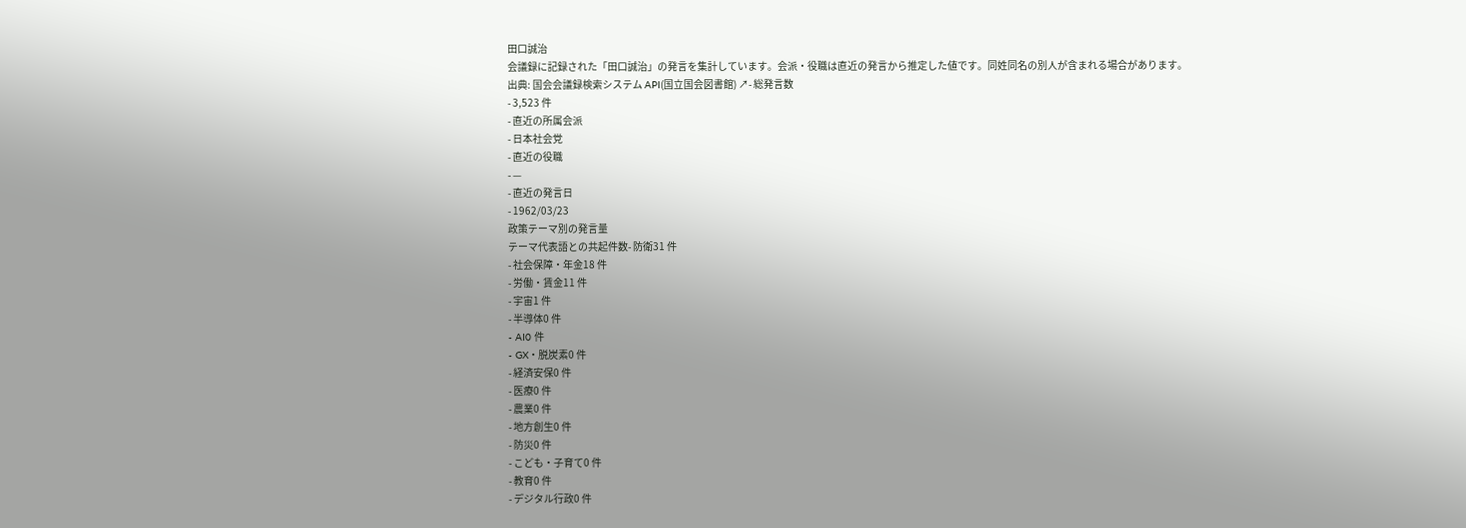田口誠治
会議録に記録された「田口誠治」の発言を集計しています。会派・役職は直近の発言から推定した値です。同姓同名の別人が含まれる場合があります。
出典: 国会会議録検索システム API(国立国会図書館) ↗- 総発言数
- 3,523 件
- 直近の所属会派
- 日本社会党
- 直近の役職
- —
- 直近の発言日
- 1962/03/23
政策テーマ別の発言量
テーマ代表語との共起件数- 防衛31 件
- 社会保障・年金18 件
- 労働・賃金11 件
- 宇宙1 件
- 半導体0 件
- AI0 件
- GX・脱炭素0 件
- 経済安保0 件
- 医療0 件
- 農業0 件
- 地方創生0 件
- 防災0 件
- こども・子育て0 件
- 教育0 件
- デジタル行政0 件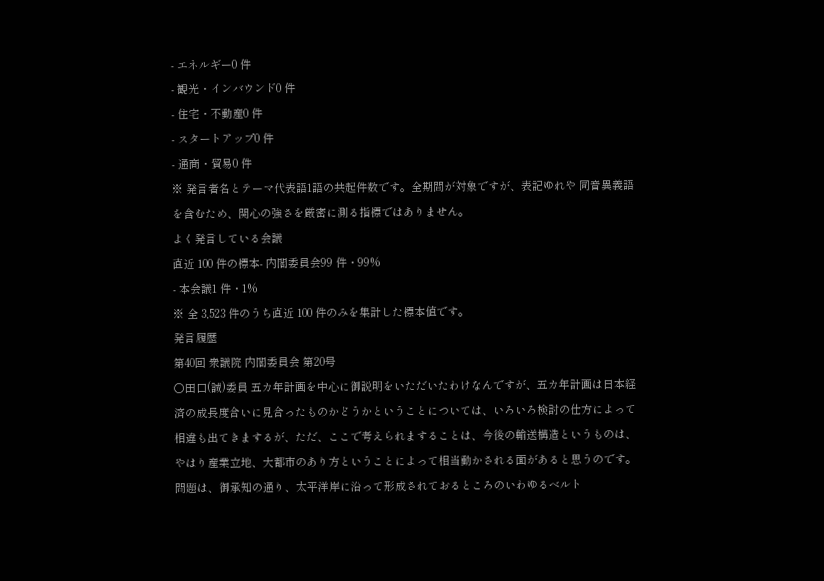- エネルギー0 件
- 観光・インバウンド0 件
- 住宅・不動産0 件
- スタートアップ0 件
- 通商・貿易0 件
※ 発言者名とテーマ代表語1語の共起件数です。全期間が対象ですが、表記ゆれや 同音異義語を含むため、関心の強さを厳密に測る指標ではありません。
よく発言している会議
直近 100 件の標本- 内閣委員会99 件・99%
- 本会議1 件・1%
※ 全 3,523 件のうち直近 100 件のみを集計した標本値です。
発言履歴
第40回 衆議院 内閣委員会 第20号
○田口(誠)委員 五カ年計画を中心に御説明をいただいたわけなんですが、五カ年計画は日本経済の成長度合いに見合ったものかどうかということについては、いろいろ検討の仕方によって相違も出てきまするが、ただ、ここで考えられますることは、今後の輸送構造というものは、やはり産業立地、大都市のあり方ということによって相当動かされる面があると思うのです。問題は、御承知の通り、太平洋岸に沿って形成されておるところのいわゆるベルト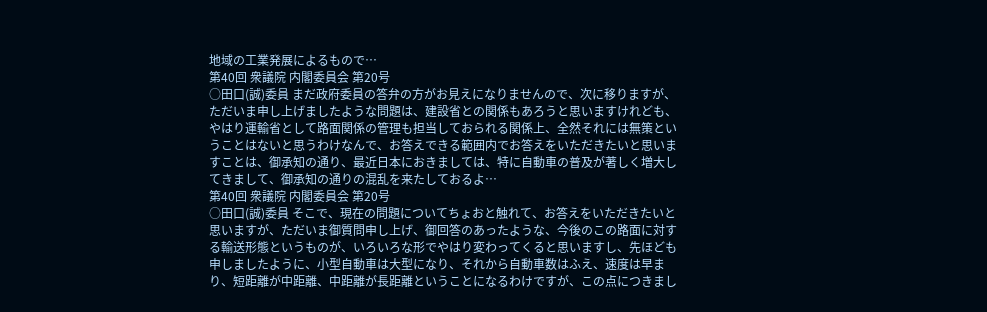地域の工業発展によるもので…
第40回 衆議院 内閣委員会 第20号
○田口(誠)委員 まだ政府委員の答弁の方がお見えになりませんので、次に移りますが、ただいま申し上げましたような問題は、建設省との関係もあろうと思いますけれども、やはり運輸省として路面関係の管理も担当しておられる関係上、全然それには無策ということはないと思うわけなんで、お答えできる範囲内でお答えをいただきたいと思いますことは、御承知の通り、最近日本におきましては、特に自動車の普及が著しく増大してきまして、御承知の通りの混乱を来たしておるよ…
第40回 衆議院 内閣委員会 第20号
○田口(誠)委員 そこで、現在の問題についてちょおと触れて、お答えをいただきたいと思いますが、ただいま御質問申し上げ、御回答のあったような、今後のこの路面に対する輸送形態というものが、いろいろな形でやはり変わってくると思いますし、先ほども申しましたように、小型自動車は大型になり、それから自動車数はふえ、速度は早まり、短距離が中距離、中距離が長距離ということになるわけですが、この点につきまし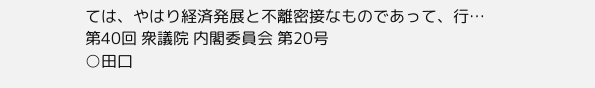ては、やはり経済発展と不離密接なものであって、行…
第40回 衆議院 内閣委員会 第20号
○田口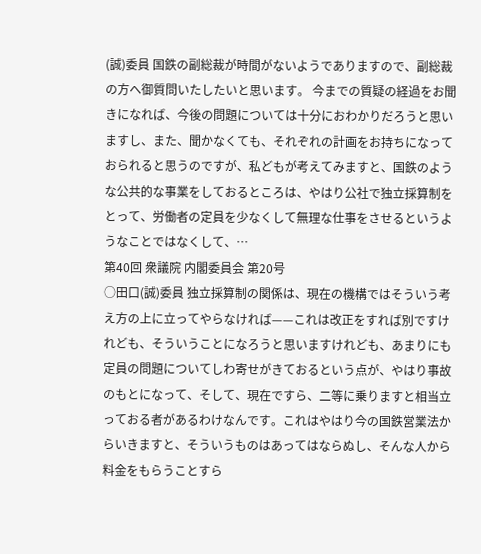(誠)委員 国鉄の副総裁が時間がないようでありますので、副総裁の方へ御質問いたしたいと思います。 今までの質疑の経過をお聞きになれば、今後の問題については十分におわかりだろうと思いますし、また、聞かなくても、それぞれの計画をお持ちになっておられると思うのですが、私どもが考えてみますと、国鉄のような公共的な事業をしておるところは、やはり公社で独立採算制をとって、労働者の定員を少なくして無理な仕事をさせるというようなことではなくして、…
第40回 衆議院 内閣委員会 第20号
○田口(誠)委員 独立採算制の関係は、現在の機構ではそういう考え方の上に立ってやらなければ——これは改正をすれば別ですけれども、そういうことになろうと思いますけれども、あまりにも定員の問題についてしわ寄せがきておるという点が、やはり事故のもとになって、そして、現在ですら、二等に乗りますと相当立っておる者があるわけなんです。これはやはり今の国鉄営業法からいきますと、そういうものはあってはならぬし、そんな人から料金をもらうことすら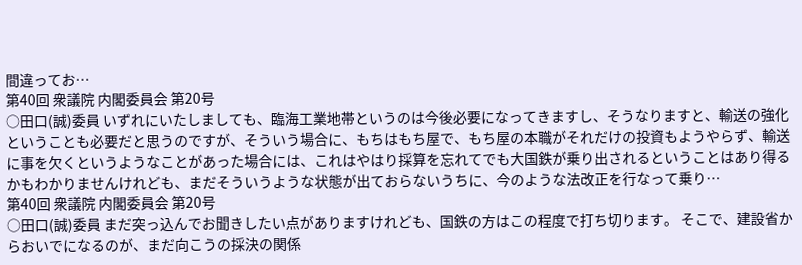間違ってお…
第40回 衆議院 内閣委員会 第20号
○田口(誠)委員 いずれにいたしましても、臨海工業地帯というのは今後必要になってきますし、そうなりますと、輸送の強化ということも必要だと思うのですが、そういう場合に、もちはもち屋で、もち屋の本職がそれだけの投資もようやらず、輸送に事を欠くというようなことがあった場合には、これはやはり採算を忘れてでも大国鉄が乗り出されるということはあり得るかもわかりませんけれども、まだそういうような状態が出ておらないうちに、今のような法改正を行なって乗り…
第40回 衆議院 内閣委員会 第20号
○田口(誠)委員 まだ突っ込んでお聞きしたい点がありますけれども、国鉄の方はこの程度で打ち切ります。 そこで、建設省からおいでになるのが、まだ向こうの採決の関係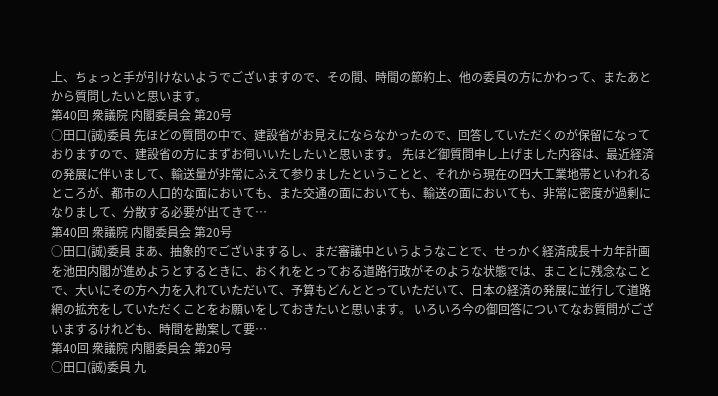上、ちょっと手が引けないようでございますので、その間、時間の節約上、他の委員の方にかわって、またあとから質問したいと思います。
第40回 衆議院 内閣委員会 第20号
○田口(誠)委員 先ほどの質問の中で、建設省がお見えにならなかったので、回答していただくのが保留になっておりますので、建設省の方にまずお伺いいたしたいと思います。 先ほど御質問申し上げました内容は、最近経済の発展に伴いまして、輸送量が非常にふえて参りましたということと、それから現在の四大工業地帯といわれるところが、都市の人口的な面においても、また交通の面においても、輸送の面においても、非常に密度が過剰になりまして、分散する必要が出てきて…
第40回 衆議院 内閣委員会 第20号
○田口(誠)委員 まあ、抽象的でございまするし、まだ審議中というようなことで、せっかく経済成長十カ年計画を池田内閣が進めようとするときに、おくれをとっておる道路行政がそのような状態では、まことに残念なことで、大いにその方へ力を入れていただいて、予算もどんととっていただいて、日本の経済の発展に並行して道路網の拡充をしていただくことをお願いをしておきたいと思います。 いろいろ今の御回答についてなお質問がございまするけれども、時間を勘案して要…
第40回 衆議院 内閣委員会 第20号
○田口(誠)委員 九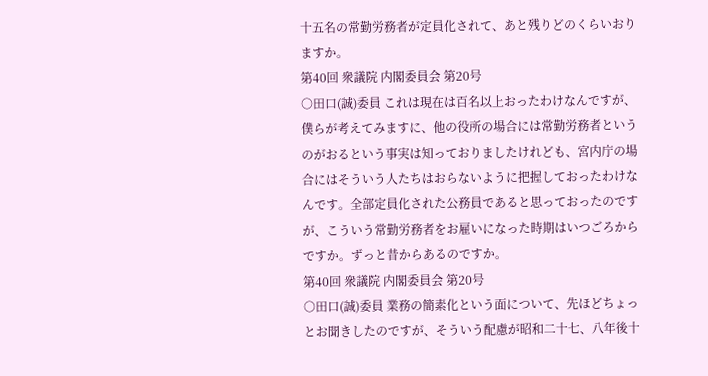十五名の常勤労務者が定員化されて、あと残りどのくらいおりますか。
第40回 衆議院 内閣委員会 第20号
○田口(誠)委員 これは現在は百名以上おったわけなんですが、僕らが考えてみますに、他の役所の場合には常勤労務者というのがおるという事実は知っておりましたけれども、宮内庁の場合にはそういう人たちはおらないように把握しておったわけなんです。全部定員化された公務員であると思っておったのですが、こういう常勤労務者をお雇いになった時期はいつごろからですか。ずっと昔からあるのですか。
第40回 衆議院 内閣委員会 第20号
○田口(誠)委員 業務の簡素化という面について、先ほどちょっとお聞きしたのですが、そういう配慮が昭和二十七、八年後十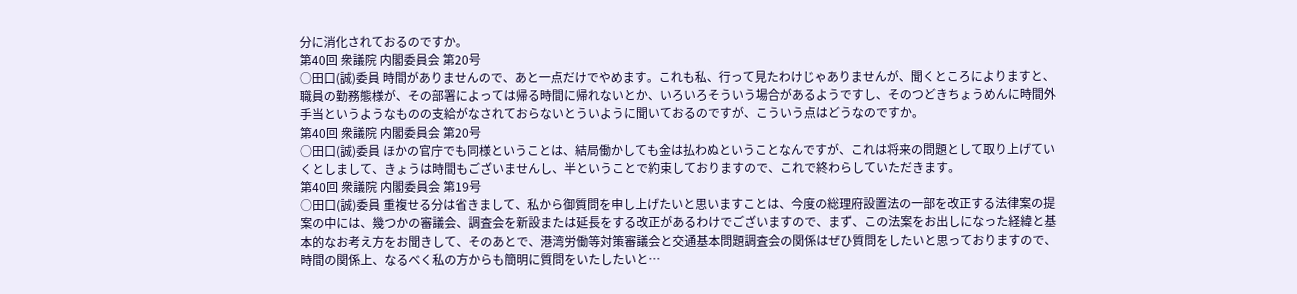分に消化されておるのですか。
第40回 衆議院 内閣委員会 第20号
○田口(誠)委員 時間がありませんので、あと一点だけでやめます。これも私、行って見たわけじゃありませんが、聞くところによりますと、職員の勤務態様が、その部署によっては帰る時間に帰れないとか、いろいろそういう場合があるようですし、そのつどきちょうめんに時間外手当というようなものの支給がなされておらないとういように聞いておるのですが、こういう点はどうなのですか。
第40回 衆議院 内閣委員会 第20号
○田口(誠)委員 ほかの官庁でも同様ということは、結局働かしても金は払わぬということなんですが、これは将来の問題として取り上げていくとしまして、きょうは時間もございませんし、半ということで約束しておりますので、これで終わらしていただきます。
第40回 衆議院 内閣委員会 第19号
○田口(誠)委員 重複せる分は省きまして、私から御質問を申し上げたいと思いますことは、今度の総理府設置法の一部を改正する法律案の提案の中には、幾つかの審議会、調査会を新設または延長をする改正があるわけでございますので、まず、この法案をお出しになった経緯と基本的なお考え方をお聞きして、そのあとで、港湾労働等対策審議会と交通基本問題調査会の関係はぜひ質問をしたいと思っておりますので、時間の関係上、なるべく私の方からも簡明に質問をいたしたいと…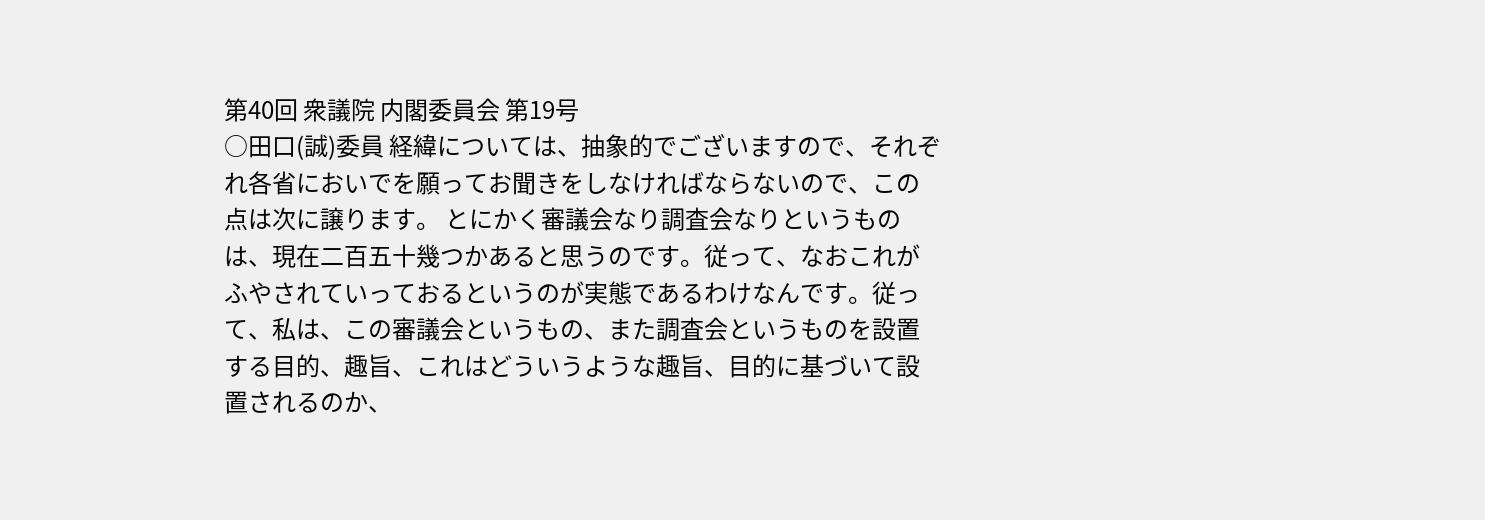第40回 衆議院 内閣委員会 第19号
○田口(誠)委員 経緯については、抽象的でございますので、それぞれ各省においでを願ってお聞きをしなければならないので、この点は次に譲ります。 とにかく審議会なり調査会なりというものは、現在二百五十幾つかあると思うのです。従って、なおこれがふやされていっておるというのが実態であるわけなんです。従って、私は、この審議会というもの、また調査会というものを設置する目的、趣旨、これはどういうような趣旨、目的に基づいて設置されるのか、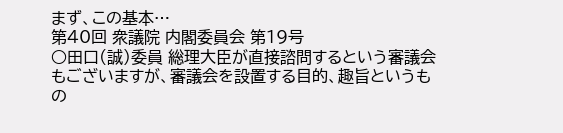まず、この基本…
第40回 衆議院 内閣委員会 第19号
○田口(誠)委員 総理大臣が直接諮問するという審議会もございますが、審議会を設置する目的、趣旨というもの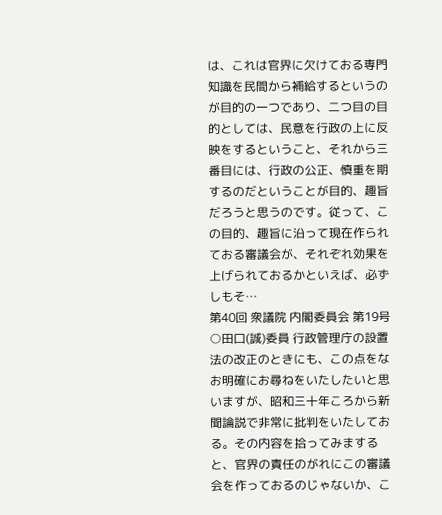は、これは官界に欠けておる専門知識を民間から補給するというのが目的の一つであり、二つ目の目的としては、民意を行政の上に反映をするということ、それから三番目には、行政の公正、慎重を期するのだということが目的、趣旨だろうと思うのです。従って、この目的、趣旨に沿って現在作られておる審議会が、それぞれ効果を上げられておるかといえば、必ずしもそ…
第40回 衆議院 内閣委員会 第19号
○田口(誠)委員 行政管理庁の設置法の改正のときにも、この点をなお明確にお尋ねをいたしたいと思いますが、昭和三十年ころから新聞論説で非常に批判をいたしておる。その内容を拾ってみますると、官界の責任のがれにこの審議会を作っておるのじゃないか、こ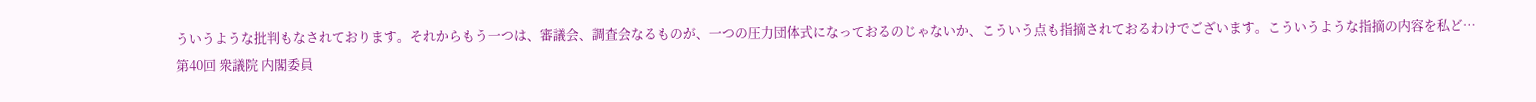ういうような批判もなされております。それからもう一つは、審議会、調査会なるものが、一つの圧力団体式になっておるのじゃないか、こういう点も指摘されておるわけでございます。こういうような指摘の内容を私ど…
第40回 衆議院 内閣委員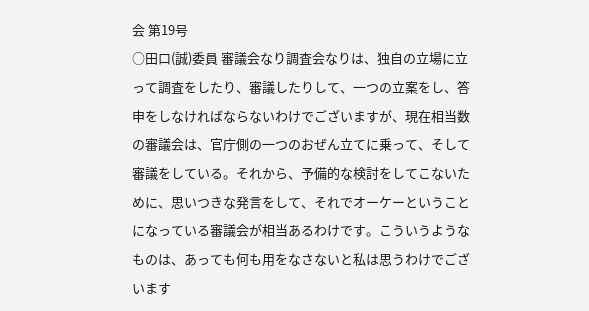会 第19号
○田口(誠)委員 審議会なり調査会なりは、独自の立場に立って調査をしたり、審議したりして、一つの立案をし、答申をしなければならないわけでございますが、現在相当数の審議会は、官庁側の一つのおぜん立てに乗って、そして審議をしている。それから、予備的な検討をしてこないために、思いつきな発言をして、それでオーケーということになっている審議会が相当あるわけです。こういうようなものは、あっても何も用をなさないと私は思うわけでございます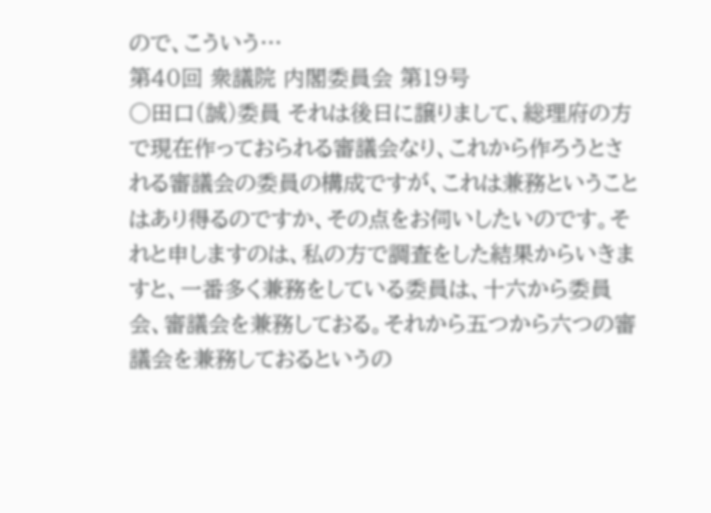ので、こういう…
第40回 衆議院 内閣委員会 第19号
○田口(誠)委員 それは後日に譲りまして、総理府の方で現在作っておられる審議会なり、これから作ろうとされる審議会の委員の構成ですが、これは兼務ということはあり得るのですか、その点をお伺いしたいのです。それと申しますのは、私の方で調査をした結果からいきますと、一番多く兼務をしている委員は、十六から委員会、審議会を兼務しておる。それから五つから六つの審議会を兼務しておるというの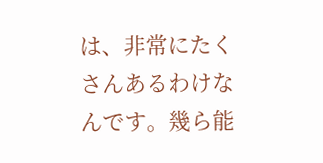は、非常にたくさんあるわけなんです。幾ら能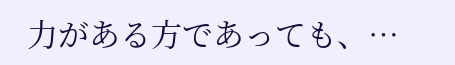力がある方であっても、…